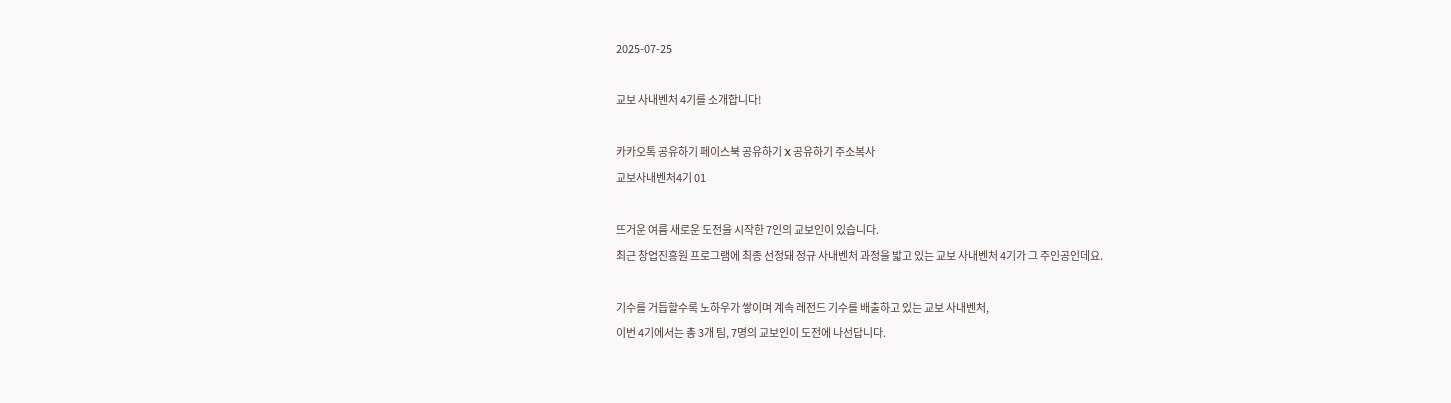2025-07-25

교보 사내벤처 4기를 소개합니다!

카카오톡 공유하기 페이스북 공유하기 X 공유하기 주소복사
교보사내벤처4기 01

뜨거운 여름 새로운 도전을 시작한 7인의 교보인이 있습니다.
최근 창업진흥원 프로그램에 최종 선정돼 정규 사내벤처 과정을 밟고 있는 교보 사내벤처 4기가 그 주인공인데요.

기수를 거듭할수록 노하우가 쌓이며 계속 레전드 기수를 배출하고 있는 교보 사내벤처,
이번 4기에서는 총 3개 팀, 7명의 교보인이 도전에 나선답니다.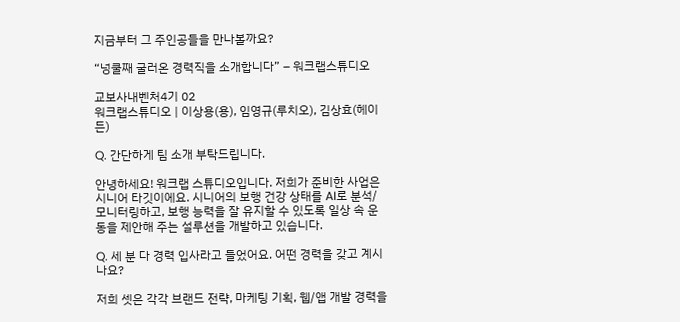지금부터 그 주인공들을 만나볼까요?

“넝쿨째 굴러온 경력직을 소개합니다” – 워크랩스튜디오

교보사내벤처4기 02
워크랩스튜디오 | 이상용(용), 임영규(루치오), 김상효(헤이든)

Q. 간단하게 팀 소개 부탁드립니다.

안녕하세요! 워크랩 스튜디오입니다. 저희가 준비한 사업은 시니어 타깃이에요. 시니어의 보행 건강 상태를 AI로 분석/모니터링하고, 보행 능력을 잘 유지할 수 있도록 일상 속 운동을 제안해 주는 설루션을 개발하고 있습니다.

Q. 세 분 다 경력 입사라고 들었어요. 어떤 경력을 갖고 계시나요?

저희 셋은 각각 브랜드 전략, 마케팅 기획, 웹/앱 개발 경력을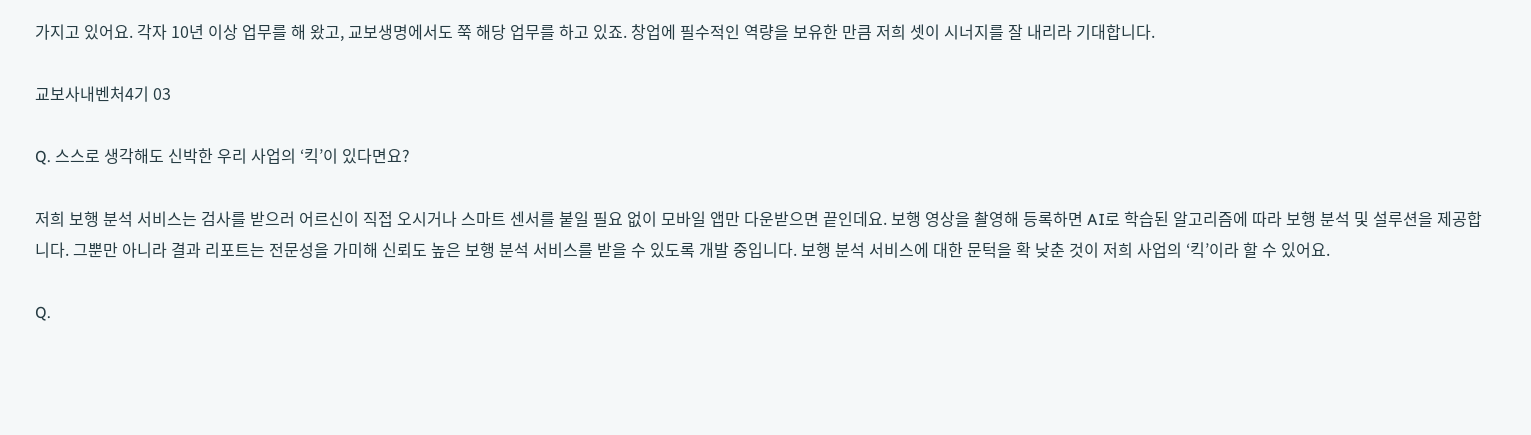가지고 있어요. 각자 10년 이상 업무를 해 왔고, 교보생명에서도 쭉 해당 업무를 하고 있죠. 창업에 필수적인 역량을 보유한 만큼 저희 셋이 시너지를 잘 내리라 기대합니다.

교보사내벤처4기 03

Q. 스스로 생각해도 신박한 우리 사업의 ‘킥’이 있다면요?

저희 보행 분석 서비스는 검사를 받으러 어르신이 직접 오시거나 스마트 센서를 붙일 필요 없이 모바일 앱만 다운받으면 끝인데요. 보행 영상을 촬영해 등록하면 AI로 학습된 알고리즘에 따라 보행 분석 및 설루션을 제공합니다. 그뿐만 아니라 결과 리포트는 전문성을 가미해 신뢰도 높은 보행 분석 서비스를 받을 수 있도록 개발 중입니다. 보행 분석 서비스에 대한 문턱을 확 낮춘 것이 저희 사업의 ‘킥’이라 할 수 있어요.

Q.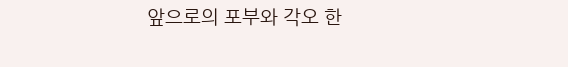앞으로의 포부와 각오 한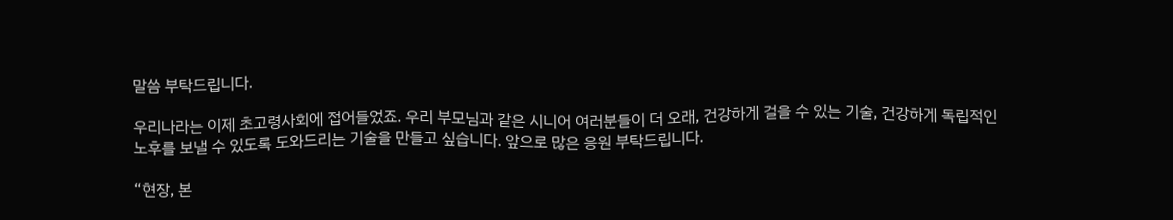말씀 부탁드립니다.

우리나라는 이제 초고령사회에 접어들었죠. 우리 부모님과 같은 시니어 여러분들이 더 오래, 건강하게 걸을 수 있는 기술, 건강하게 독립적인 노후를 보낼 수 있도록 도와드리는 기술을 만들고 싶습니다. 앞으로 많은 응원 부탁드립니다.

“현장, 본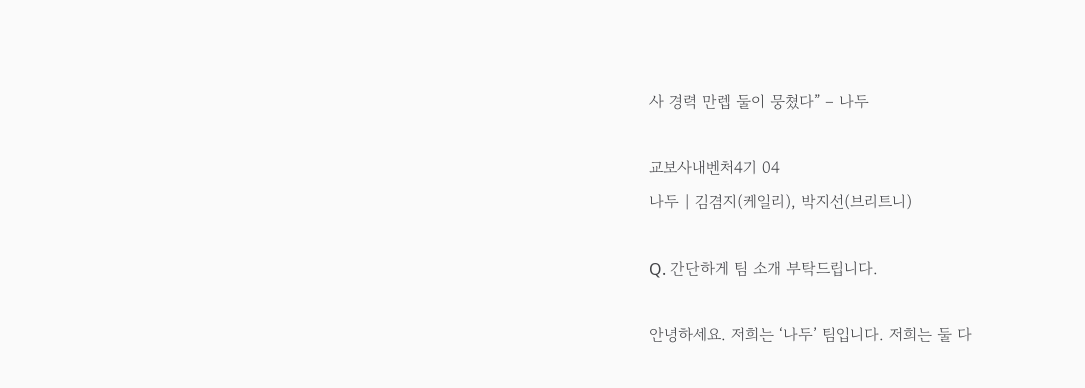사 경력 만렙 둘이 뭉쳤다” – 나두

교보사내벤처4기 04
나두 | 김겸지(케일리), 박지선(브리트니)

Q. 간단하게 팀 소개 부탁드립니다.

안녕하세요. 저희는 ‘나두’ 팀입니다. 저희는 둘 다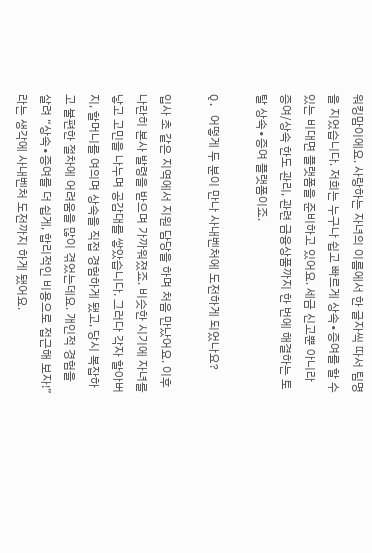워킹맘이에요. 사랑하는 자녀의 이름에서 한 글자씩 따서 팀명을 지었습니다. 저희는 누구나 쉽고 빠르게 상속∙증여를 할 수 있는 비대면 플랫폼을 준비하고 있어요. 세금 신고뿐 아니라 증여/상속 한도 관리, 관련 금융상품까지 한 번에 해결하는 토탈 상속∙증여 플랫폼이죠.

Q. 어떻게 두 분이 만나 사내벤처에 도전하게 되었나요?

입사 초 같은 지역에서 지원 담당을 하며 처음 만났어요. 이후 나란히 본사 발령을 받으며 가까워졌죠. 비슷한 시기에 자녀를 낳고 고민을 나누며 공감대를 쌓았습니다. 그러다 각자 할아버지, 할머니를 여의며 상속을 직접 경험하게 됐고, 당시 복잡하고 불편한 절차에 어려움을 많이 겪었는데요. 개인적 경험을 살려 “상속∙증여를 더 쉽게, 합리적인 비용으로 접근해 보자!”라는 생각에 사내벤처 도전까지 하게 됐어요.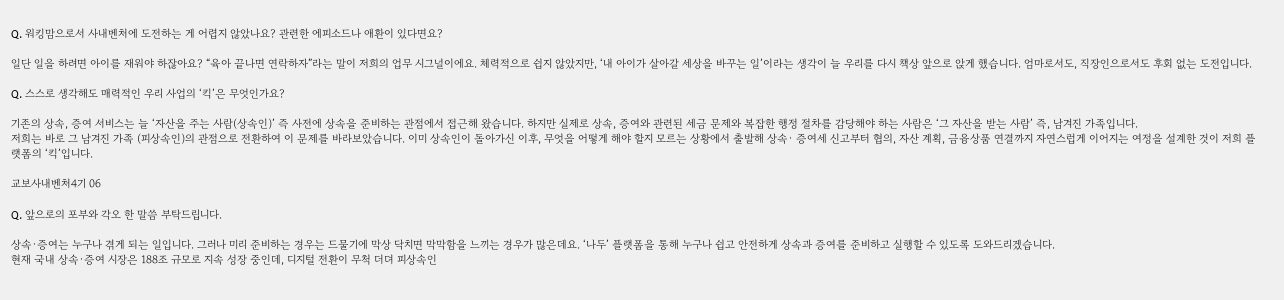Q. 워킹맘으로서 사내벤처에 도전하는 게 어렵지 않았나요? 관련한 에피소드나 애환이 있다면요?

일단 일을 하려면 아이를 재워야 하잖아요? “육아 끝나면 연락하자”라는 말이 저희의 업무 시그널이에요. 체력적으로 쉽지 않았지만, ‘내 아이가 살아갈 세상을 바꾸는 일’이라는 생각이 늘 우리를 다시 책상 앞으로 앉게 했습니다. 엄마로서도, 직장인으로서도 후회 없는 도전입니다.

Q. 스스로 생각해도 매력적인 우리 사업의 ‘킥’은 무엇인가요?

기존의 상속, 증여 서비스는 늘 ‘자산을 주는 사람(상속인)’ 즉 사전에 상속을 준비하는 관점에서 접근해 왔습니다. 하지만 실제로 상속, 증여와 관련된 세금 문제와 복잡한 행정 절차를 감당해야 하는 사람은 ‘그 자산을 받는 사람’ 즉, 남겨진 가족입니다.
저희는 바로 그 남겨진 가족 (피상속인)의 관점으로 전환하여 이 문제를 바라보았습니다. 이미 상속인이 돌아가신 이후, 무엇을 어떻게 해야 할지 모르는 상황에서 출발해 상속∙ 증여세 신고부터 협의, 자산 계획, 금융상품 연결까지 자연스럽게 이어지는 여정을 설계한 것이 저희 플랫폼의 ‘킥’입니다.

교보사내벤처4기 06

Q. 앞으로의 포부와 각오 한 말씀 부탁드립니다.

상속·증여는 누구나 겪게 되는 일입니다. 그러나 미리 준비하는 경우는 드물기에 막상 닥치면 막막함을 느끼는 경우가 많은데요. ‘나두’ 플랫폼을 통해 누구나 쉽고 안전하게 상속과 증여를 준비하고 실행할 수 있도록 도와드리겠습니다.
현재 국내 상속·증여 시장은 188조 규모로 지속 성장 중인데, 디지털 전환이 무척 더뎌 피상속인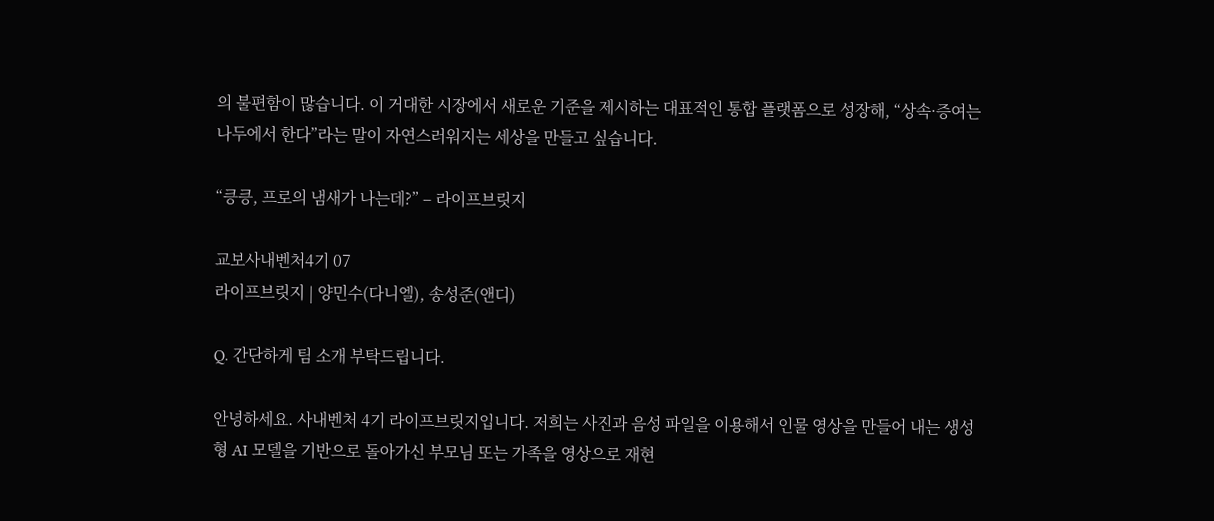의 불편함이 많습니다. 이 거대한 시장에서 새로운 기준을 제시하는 대표적인 통합 플랫폼으로 성장해, “상속·증여는 나두에서 한다”라는 말이 자연스러워지는 세상을 만들고 싶습니다.

“킁킁, 프로의 냄새가 나는데?” – 라이프브릿지

교보사내벤처4기 07
라이프브릿지 | 양민수(다니엘), 송성준(앤디)

Q. 간단하게 팀 소개 부탁드립니다.

안녕하세요. 사내벤처 4기 라이프브릿지입니다. 저희는 사진과 음성 파일을 이용해서 인물 영상을 만들어 내는 생성형 AI 모델을 기반으로 돌아가신 부모님 또는 가족을 영상으로 재현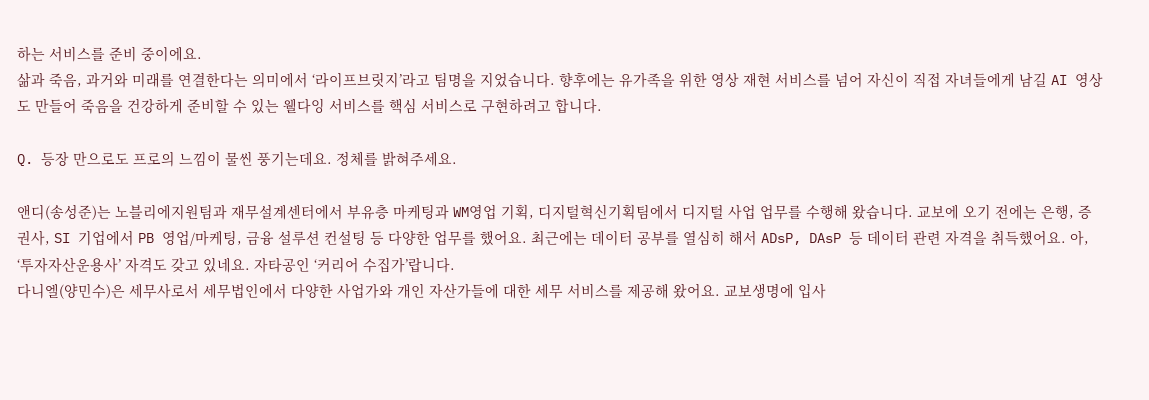하는 서비스를 준비 중이에요.
삶과 죽음, 과거와 미래를 연결한다는 의미에서 ‘라이프브릿지’라고 팀명을 지었습니다. 향후에는 유가족을 위한 영상 재현 서비스를 넘어 자신이 직접 자녀들에게 남길 AI 영상도 만들어 죽음을 건강하게 준비할 수 있는 웰다잉 서비스를 핵심 서비스로 구현하려고 합니다.

Q. 등장 만으로도 프로의 느낌이 물씬 풍기는데요. 정체를 밝혀주세요.

앤디(송성준)는 노블리에지원팀과 재무설계센터에서 부유층 마케팅과 WM영업 기획, 디지털혁신기획팀에서 디지털 사업 업무를 수행해 왔습니다. 교보에 오기 전에는 은행, 증권사, SI 기업에서 PB 영업/마케팅, 금융 설루션 컨설팅 등 다양한 업무를 했어요. 최근에는 데이터 공부를 열심히 해서 ADsP, DAsP 등 데이터 관련 자격을 취득했어요. 아, ‘투자자산운용사’ 자격도 갖고 있네요. 자타공인 ‘커리어 수집가’랍니다.
다니엘(양민수)은 세무사로서 세무법인에서 다양한 사업가와 개인 자산가들에 대한 세무 서비스를 제공해 왔어요. 교보생명에 입사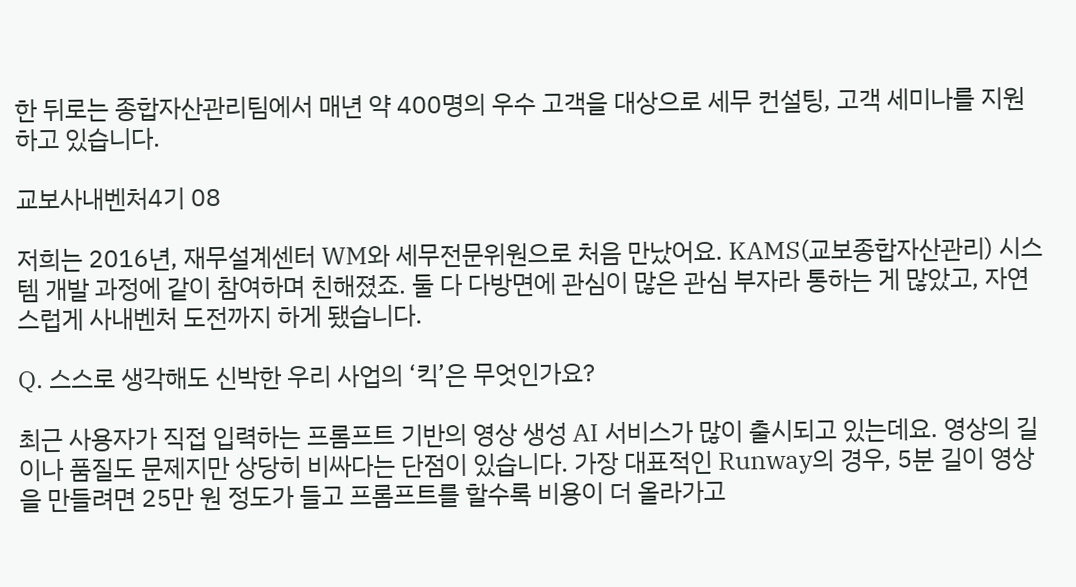한 뒤로는 종합자산관리팀에서 매년 약 400명의 우수 고객을 대상으로 세무 컨설팅, 고객 세미나를 지원하고 있습니다.

교보사내벤처4기 08

저희는 2016년, 재무설계센터 WM와 세무전문위원으로 처음 만났어요. KAMS(교보종합자산관리) 시스템 개발 과정에 같이 참여하며 친해졌죠. 둘 다 다방면에 관심이 많은 관심 부자라 통하는 게 많았고, 자연스럽게 사내벤처 도전까지 하게 됐습니다.

Q. 스스로 생각해도 신박한 우리 사업의 ‘킥’은 무엇인가요?

최근 사용자가 직접 입력하는 프롬프트 기반의 영상 생성 AI 서비스가 많이 출시되고 있는데요. 영상의 길이나 품질도 문제지만 상당히 비싸다는 단점이 있습니다. 가장 대표적인 Runway의 경우, 5분 길이 영상을 만들려면 25만 원 정도가 들고 프롬프트를 할수록 비용이 더 올라가고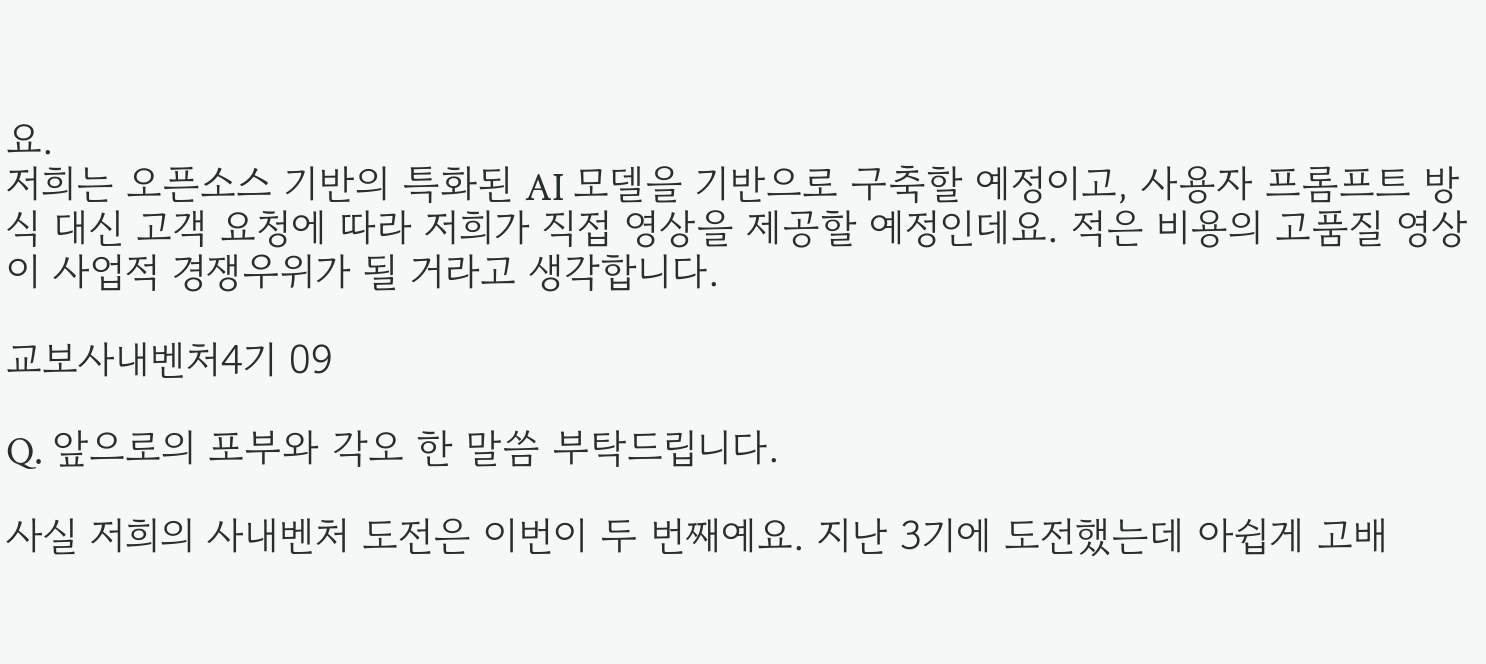요.
저희는 오픈소스 기반의 특화된 AI 모델을 기반으로 구축할 예정이고, 사용자 프롬프트 방식 대신 고객 요청에 따라 저희가 직접 영상을 제공할 예정인데요. 적은 비용의 고품질 영상이 사업적 경쟁우위가 될 거라고 생각합니다.

교보사내벤처4기 09

Q. 앞으로의 포부와 각오 한 말씀 부탁드립니다.

사실 저희의 사내벤처 도전은 이번이 두 번째예요. 지난 3기에 도전했는데 아쉽게 고배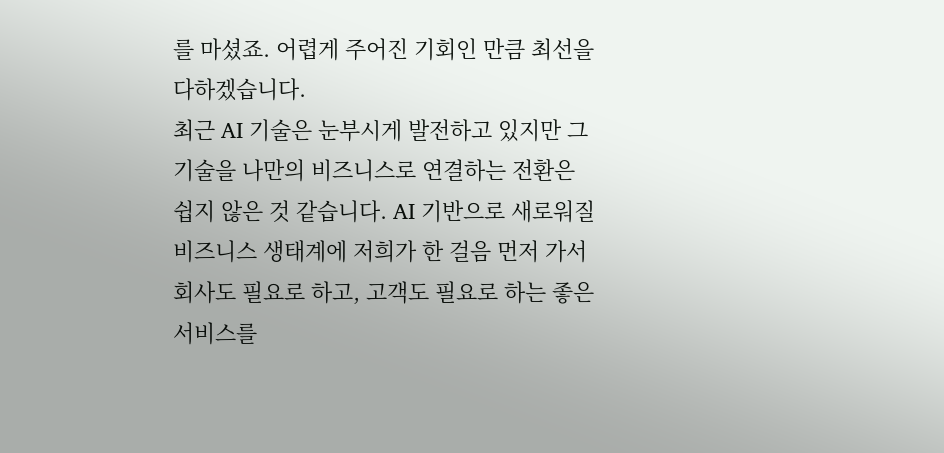를 마셨죠. 어렵게 주어진 기회인 만큼 최선을 다하겠습니다.
최근 AI 기술은 눈부시게 발전하고 있지만 그 기술을 나만의 비즈니스로 연결하는 전환은 쉽지 않은 것 같습니다. AI 기반으로 새로워질 비즈니스 생태계에 저희가 한 걸음 먼저 가서 회사도 필요로 하고, 고객도 필요로 하는 좋은 서비스를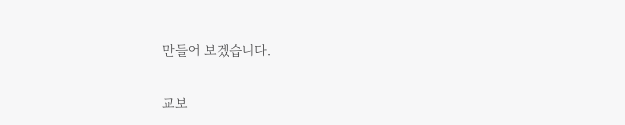만들어 보겠습니다.

교보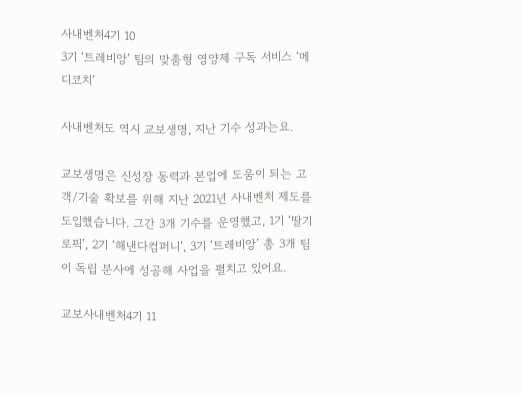사내벤처4기 10
3기 ‘트레비앙’ 팀의 맞춤형 영양제 구독 서비스 ‘메디코치’

사내벤처도 역시 교보생명, 지난 기수 성과는요.

교보생명은 신성장 동력과 본업에 도움이 되는 고객/기술 확보를 위해 지난 2021년 사내벤처 제도를 도입했습니다. 그간 3개 기수를 운영했고, 1기 ‘딸기로픽’, 2기 ‘해낸다컴퍼니’, 3기 ‘트레비앙’ 총 3개 팀이 독립 분사에 성공해 사업을 펼치고 있어요.

교보사내벤처4기 11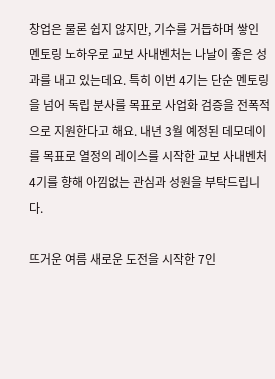창업은 물론 쉽지 않지만, 기수를 거듭하며 쌓인 멘토링 노하우로 교보 사내벤처는 나날이 좋은 성과를 내고 있는데요. 특히 이번 4기는 단순 멘토링을 넘어 독립 분사를 목표로 사업화 검증을 전폭적으로 지원한다고 해요. 내년 3월 예정된 데모데이를 목표로 열정의 레이스를 시작한 교보 사내벤처 4기를 향해 아낌없는 관심과 성원을 부탁드립니다.

뜨거운 여름 새로운 도전을 시작한 7인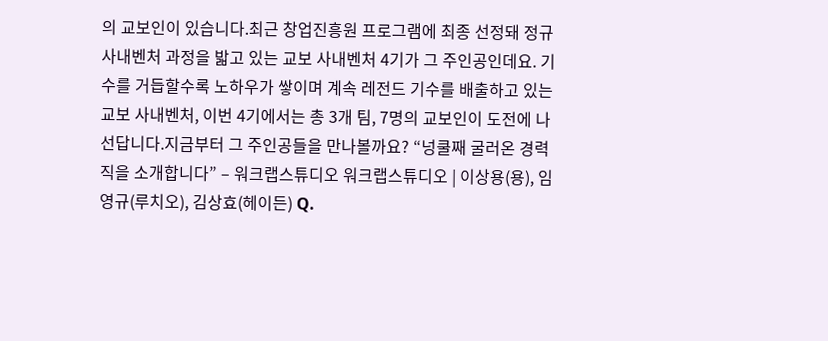의 교보인이 있습니다.최근 창업진흥원 프로그램에 최종 선정돼 정규 사내벤처 과정을 밟고 있는 교보 사내벤처 4기가 그 주인공인데요. 기수를 거듭할수록 노하우가 쌓이며 계속 레전드 기수를 배출하고 있는 교보 사내벤처, 이번 4기에서는 총 3개 팀, 7명의 교보인이 도전에 나선답니다.지금부터 그 주인공들을 만나볼까요? “넝쿨째 굴러온 경력직을 소개합니다” – 워크랩스튜디오 워크랩스튜디오 | 이상용(용), 임영규(루치오), 김상효(헤이든) Q.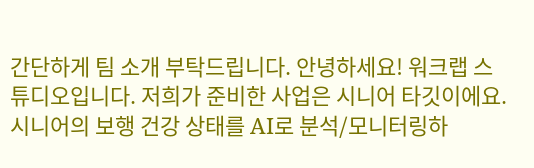간단하게 팀 소개 부탁드립니다. 안녕하세요! 워크랩 스튜디오입니다. 저희가 준비한 사업은 시니어 타깃이에요. 시니어의 보행 건강 상태를 AI로 분석/모니터링하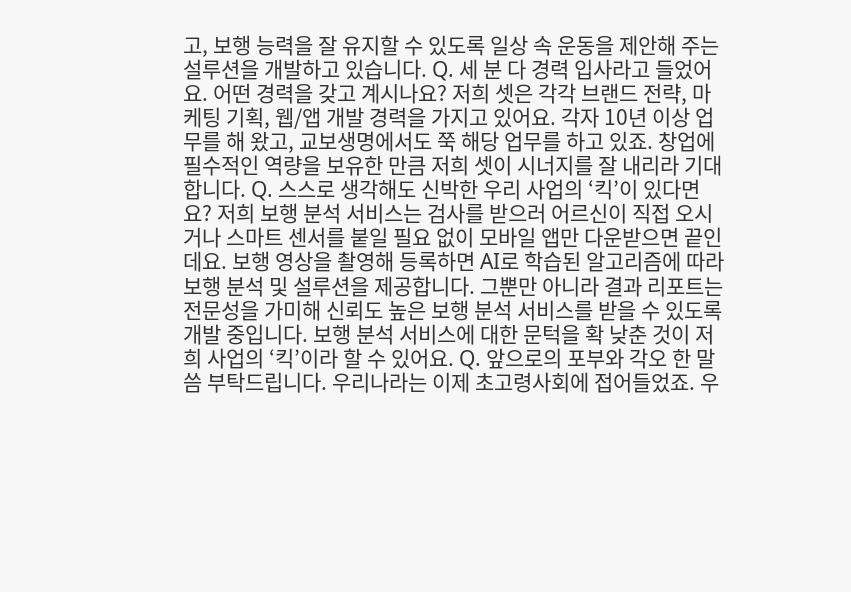고, 보행 능력을 잘 유지할 수 있도록 일상 속 운동을 제안해 주는 설루션을 개발하고 있습니다. Q. 세 분 다 경력 입사라고 들었어요. 어떤 경력을 갖고 계시나요? 저희 셋은 각각 브랜드 전략, 마케팅 기획, 웹/앱 개발 경력을 가지고 있어요. 각자 10년 이상 업무를 해 왔고, 교보생명에서도 쭉 해당 업무를 하고 있죠. 창업에 필수적인 역량을 보유한 만큼 저희 셋이 시너지를 잘 내리라 기대합니다. Q. 스스로 생각해도 신박한 우리 사업의 ‘킥’이 있다면요? 저희 보행 분석 서비스는 검사를 받으러 어르신이 직접 오시거나 스마트 센서를 붙일 필요 없이 모바일 앱만 다운받으면 끝인데요. 보행 영상을 촬영해 등록하면 AI로 학습된 알고리즘에 따라 보행 분석 및 설루션을 제공합니다. 그뿐만 아니라 결과 리포트는 전문성을 가미해 신뢰도 높은 보행 분석 서비스를 받을 수 있도록 개발 중입니다. 보행 분석 서비스에 대한 문턱을 확 낮춘 것이 저희 사업의 ‘킥’이라 할 수 있어요. Q. 앞으로의 포부와 각오 한 말씀 부탁드립니다. 우리나라는 이제 초고령사회에 접어들었죠. 우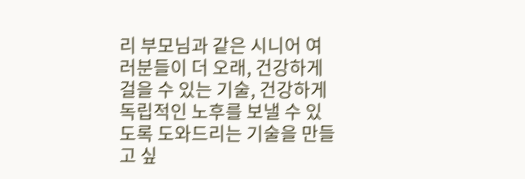리 부모님과 같은 시니어 여러분들이 더 오래, 건강하게 걸을 수 있는 기술, 건강하게 독립적인 노후를 보낼 수 있도록 도와드리는 기술을 만들고 싶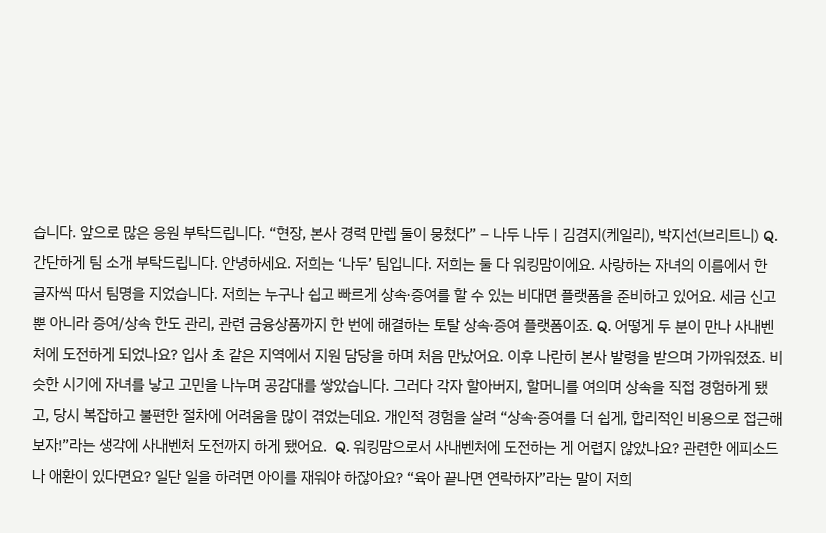습니다. 앞으로 많은 응원 부탁드립니다. “현장, 본사 경력 만렙 둘이 뭉쳤다” – 나두 나두 | 김겸지(케일리), 박지선(브리트니) Q. 간단하게 팀 소개 부탁드립니다. 안녕하세요. 저희는 ‘나두’ 팀입니다. 저희는 둘 다 워킹맘이에요. 사랑하는 자녀의 이름에서 한 글자씩 따서 팀명을 지었습니다. 저희는 누구나 쉽고 빠르게 상속∙증여를 할 수 있는 비대면 플랫폼을 준비하고 있어요. 세금 신고뿐 아니라 증여/상속 한도 관리, 관련 금융상품까지 한 번에 해결하는 토탈 상속∙증여 플랫폼이죠. Q. 어떻게 두 분이 만나 사내벤처에 도전하게 되었나요? 입사 초 같은 지역에서 지원 담당을 하며 처음 만났어요. 이후 나란히 본사 발령을 받으며 가까워졌죠. 비슷한 시기에 자녀를 낳고 고민을 나누며 공감대를 쌓았습니다. 그러다 각자 할아버지, 할머니를 여의며 상속을 직접 경험하게 됐고, 당시 복잡하고 불편한 절차에 어려움을 많이 겪었는데요. 개인적 경험을 살려 “상속∙증여를 더 쉽게, 합리적인 비용으로 접근해 보자!”라는 생각에 사내벤처 도전까지 하게 됐어요.  Q. 워킹맘으로서 사내벤처에 도전하는 게 어렵지 않았나요? 관련한 에피소드나 애환이 있다면요? 일단 일을 하려면 아이를 재워야 하잖아요? “육아 끝나면 연락하자”라는 말이 저희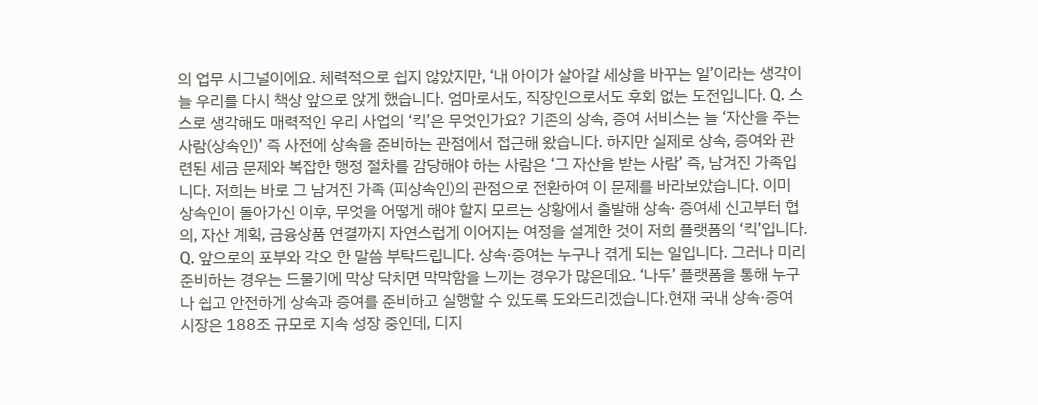의 업무 시그널이에요. 체력적으로 쉽지 않았지만, ‘내 아이가 살아갈 세상을 바꾸는 일’이라는 생각이 늘 우리를 다시 책상 앞으로 앉게 했습니다. 엄마로서도, 직장인으로서도 후회 없는 도전입니다. Q. 스스로 생각해도 매력적인 우리 사업의 ‘킥’은 무엇인가요? 기존의 상속, 증여 서비스는 늘 ‘자산을 주는 사람(상속인)’ 즉 사전에 상속을 준비하는 관점에서 접근해 왔습니다. 하지만 실제로 상속, 증여와 관련된 세금 문제와 복잡한 행정 절차를 감당해야 하는 사람은 ‘그 자산을 받는 사람’ 즉, 남겨진 가족입니다. 저희는 바로 그 남겨진 가족 (피상속인)의 관점으로 전환하여 이 문제를 바라보았습니다. 이미 상속인이 돌아가신 이후, 무엇을 어떻게 해야 할지 모르는 상황에서 출발해 상속∙ 증여세 신고부터 협의, 자산 계획, 금융상품 연결까지 자연스럽게 이어지는 여정을 설계한 것이 저희 플랫폼의 ‘킥’입니다.  Q. 앞으로의 포부와 각오 한 말씀 부탁드립니다. 상속·증여는 누구나 겪게 되는 일입니다. 그러나 미리 준비하는 경우는 드물기에 막상 닥치면 막막함을 느끼는 경우가 많은데요. ‘나두’ 플랫폼을 통해 누구나 쉽고 안전하게 상속과 증여를 준비하고 실행할 수 있도록 도와드리겠습니다.현재 국내 상속·증여 시장은 188조 규모로 지속 성장 중인데, 디지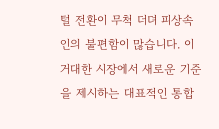털 전환이 무척 더뎌 피상속인의 불편함이 많습니다. 이 거대한 시장에서 새로운 기준을 제시하는 대표적인 통합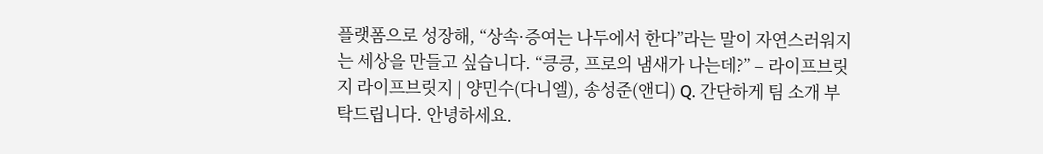플랫폼으로 성장해, “상속·증여는 나두에서 한다”라는 말이 자연스러워지는 세상을 만들고 싶습니다. “킁킁, 프로의 냄새가 나는데?” – 라이프브릿지 라이프브릿지 | 양민수(다니엘), 송성준(앤디) Q. 간단하게 팀 소개 부탁드립니다. 안녕하세요.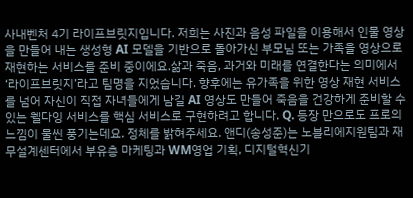사내벤처 4기 라이프브릿지입니다. 저희는 사진과 음성 파일을 이용해서 인물 영상을 만들어 내는 생성형 AI 모델을 기반으로 돌아가신 부모님 또는 가족을 영상으로 재현하는 서비스를 준비 중이에요.삶과 죽음, 과거와 미래를 연결한다는 의미에서 ‘라이프브릿지’라고 팀명을 지었습니다. 향후에는 유가족을 위한 영상 재현 서비스를 넘어 자신이 직접 자녀들에게 남길 AI 영상도 만들어 죽음을 건강하게 준비할 수 있는 웰다잉 서비스를 핵심 서비스로 구현하려고 합니다. Q. 등장 만으로도 프로의 느낌이 물씬 풍기는데요. 정체를 밝혀주세요. 앤디(송성준)는 노블리에지원팀과 재무설계센터에서 부유층 마케팅과 WM영업 기획, 디지털혁신기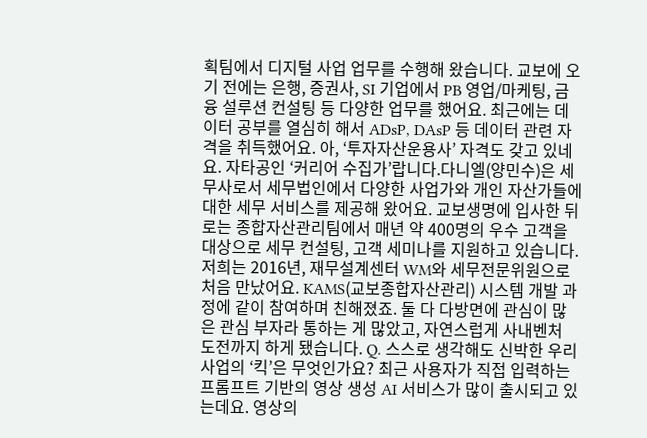획팀에서 디지털 사업 업무를 수행해 왔습니다. 교보에 오기 전에는 은행, 증권사, SI 기업에서 PB 영업/마케팅, 금융 설루션 컨설팅 등 다양한 업무를 했어요. 최근에는 데이터 공부를 열심히 해서 ADsP, DAsP 등 데이터 관련 자격을 취득했어요. 아, ‘투자자산운용사’ 자격도 갖고 있네요. 자타공인 ‘커리어 수집가’랍니다.다니엘(양민수)은 세무사로서 세무법인에서 다양한 사업가와 개인 자산가들에 대한 세무 서비스를 제공해 왔어요. 교보생명에 입사한 뒤로는 종합자산관리팀에서 매년 약 400명의 우수 고객을 대상으로 세무 컨설팅, 고객 세미나를 지원하고 있습니다.  저희는 2016년, 재무설계센터 WM와 세무전문위원으로 처음 만났어요. KAMS(교보종합자산관리) 시스템 개발 과정에 같이 참여하며 친해졌죠. 둘 다 다방면에 관심이 많은 관심 부자라 통하는 게 많았고, 자연스럽게 사내벤처 도전까지 하게 됐습니다. Q. 스스로 생각해도 신박한 우리 사업의 ‘킥’은 무엇인가요? 최근 사용자가 직접 입력하는 프롬프트 기반의 영상 생성 AI 서비스가 많이 출시되고 있는데요. 영상의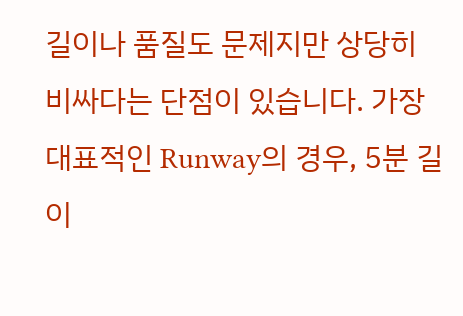길이나 품질도 문제지만 상당히 비싸다는 단점이 있습니다. 가장 대표적인 Runway의 경우, 5분 길이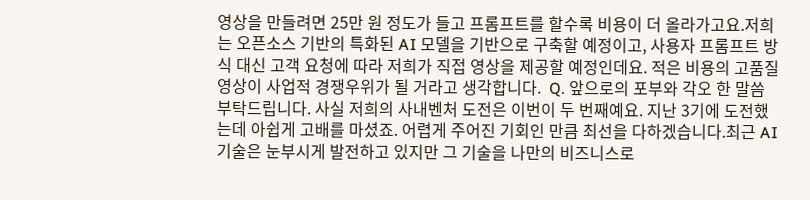영상을 만들려면 25만 원 정도가 들고 프롬프트를 할수록 비용이 더 올라가고요.저희는 오픈소스 기반의 특화된 AI 모델을 기반으로 구축할 예정이고, 사용자 프롬프트 방식 대신 고객 요청에 따라 저희가 직접 영상을 제공할 예정인데요. 적은 비용의 고품질 영상이 사업적 경쟁우위가 될 거라고 생각합니다.  Q. 앞으로의 포부와 각오 한 말씀 부탁드립니다. 사실 저희의 사내벤처 도전은 이번이 두 번째예요. 지난 3기에 도전했는데 아쉽게 고배를 마셨죠. 어렵게 주어진 기회인 만큼 최선을 다하겠습니다.최근 AI 기술은 눈부시게 발전하고 있지만 그 기술을 나만의 비즈니스로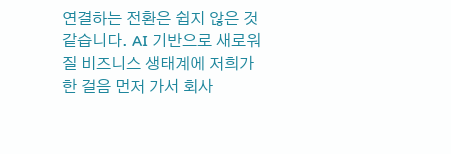연결하는 전환은 쉽지 않은 것 같습니다. AI 기반으로 새로워질 비즈니스 생태계에 저희가 한 걸음 먼저 가서 회사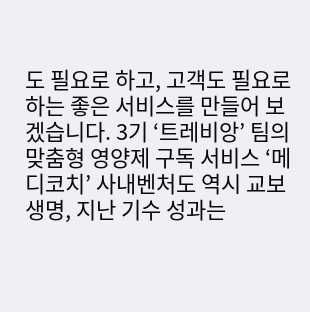도 필요로 하고, 고객도 필요로 하는 좋은 서비스를 만들어 보겠습니다. 3기 ‘트레비앙’ 팀의 맞춤형 영양제 구독 서비스 ‘메디코치’ 사내벤처도 역시 교보생명, 지난 기수 성과는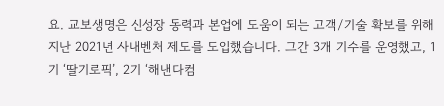요. 교보생명은 신성장 동력과 본업에 도움이 되는 고객/기술 확보를 위해 지난 2021년 사내벤처 제도를 도입했습니다. 그간 3개 기수를 운영했고, 1기 ‘딸기로픽’, 2기 ‘해낸다컴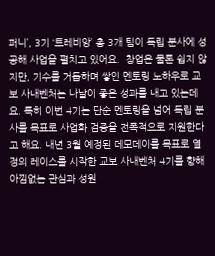퍼니’, 3기 ‘트레비앙’ 총 3개 팀이 독립 분사에 성공해 사업을 펼치고 있어요.  창업은 물론 쉽지 않지만, 기수를 거듭하며 쌓인 멘토링 노하우로 교보 사내벤처는 나날이 좋은 성과를 내고 있는데요. 특히 이번 4기는 단순 멘토링을 넘어 독립 분사를 목표로 사업화 검증을 전폭적으로 지원한다고 해요. 내년 3월 예정된 데모데이를 목표로 열정의 레이스를 시작한 교보 사내벤처 4기를 향해 아낌없는 관심과 성원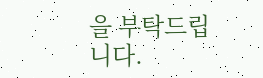을 부탁드립니다.